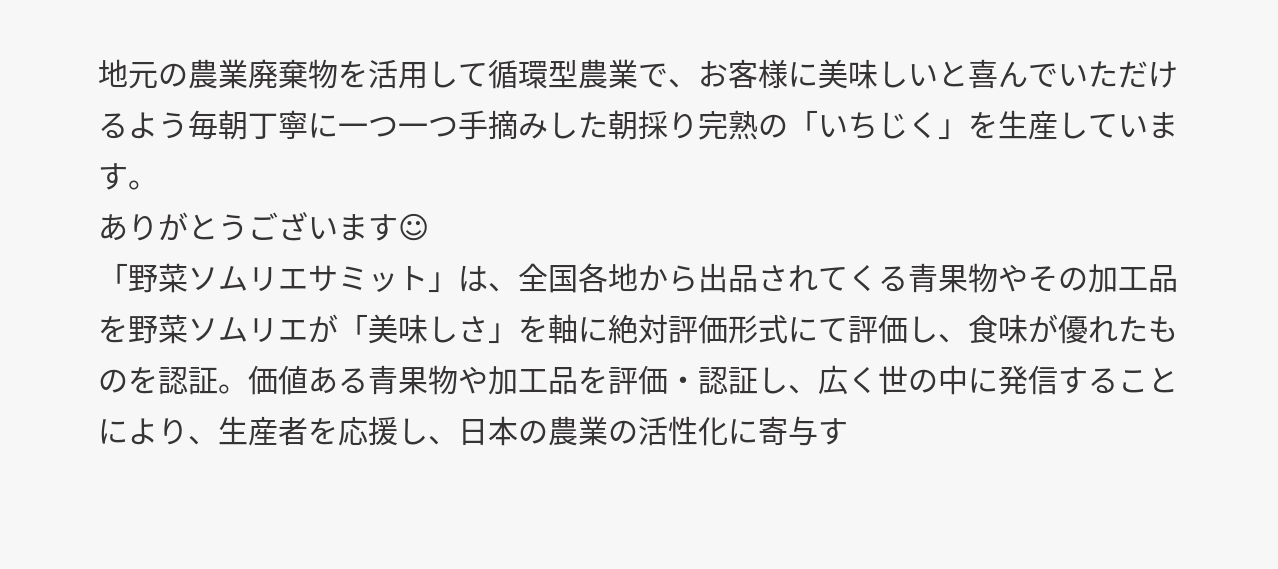地元の農業廃棄物を活用して循環型農業で、お客様に美味しいと喜んでいただけるよう毎朝丁寧に一つ一つ手摘みした朝採り完熟の「いちじく」を生産しています。
ありがとうございます☺
「野菜ソムリエサミット」は、全国各地から出品されてくる青果物やその加工品を野菜ソムリエが「美味しさ」を軸に絶対評価形式にて評価し、食味が優れたものを認証。価値ある青果物や加工品を評価・認証し、広く世の中に発信することにより、生産者を応援し、日本の農業の活性化に寄与す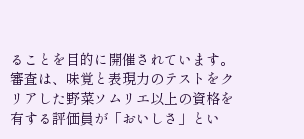ることを目的に開催されています。
審査は、味覚と表現力のテストをクリアした野菜ソムリエ以上の資格を有する評価員が「おいしさ」とい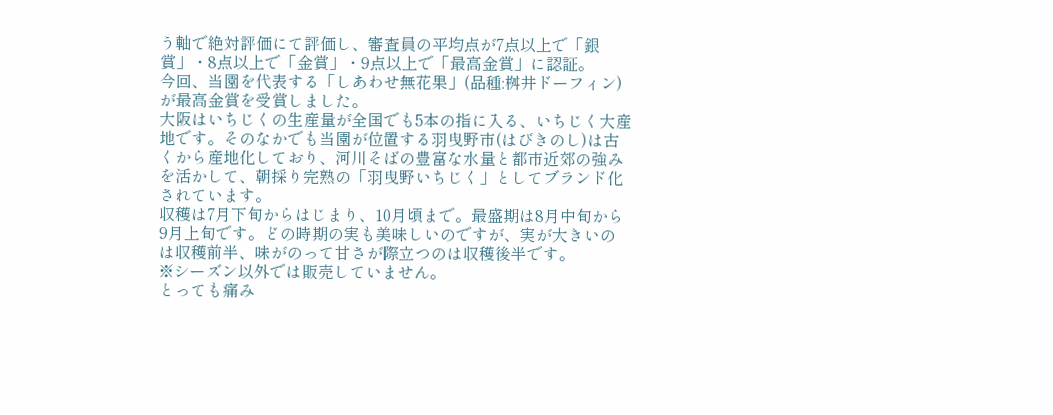う軸で絶対評価にて評価し、審査員の平均点が7点以上で「銀賞」・8点以上で「金賞」・9点以上で「最高金賞」に認証。
今回、当園を代表する「しあわせ無花果」(品種:桝井ドーフィン)が最高金賞を受賞しました。
大阪はいちじくの生産量が全国でも5本の指に入る、いちじく大産地です。そのなかでも当園が位置する羽曳野市(はびきのし)は古くから産地化しており、河川そばの豊富な水量と都市近郊の強みを活かして、朝採り完熟の「羽曳野いちじく」としてブランド化されています。
収穫は7月下旬からはじまり、10月頃まで。最盛期は8月中旬から9月上旬です。どの時期の実も美味しいのですが、実が大きいのは収穫前半、味がのって甘さが際立つのは収穫後半です。
※シーズン以外では販売していません。
とっても痛み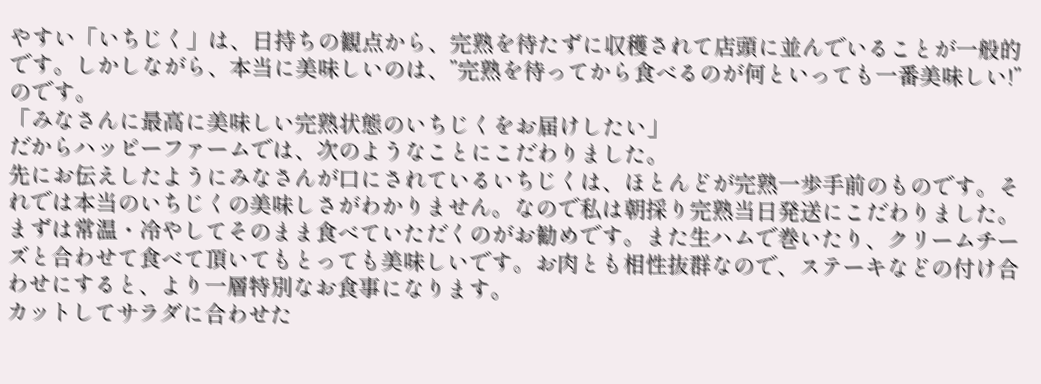やすい「いちじく」は、日持ちの観点から、完熟を待たずに収穫されて店頭に並んでいることが一般的です。しかしながら、本当に美味しいのは、”完熟を待ってから食べるのが何といっても一番美味しい!”のです。
「みなさんに最高に美味しい完熟状態のいちじくをお届けしたい」
だからハッピーファームでは、次のようなことにこだわりました。
先にお伝えしたようにみなさんが口にされているいちじくは、ほとんどが完熟一歩手前のものです。それでは本当のいちじくの美味しさがわかりません。なので私は朝採り完熟当日発送にこだわりました。
まずは常温・冷やしてそのまま食べていただくのがお勧めです。また生ハムで巻いたり、クリームチーズと合わせて食べて頂いてもとっても美味しいです。お肉とも相性抜群なので、ステーキなどの付け合わせにすると、より一層特別なお食事になります。
カットしてサラダに合わせた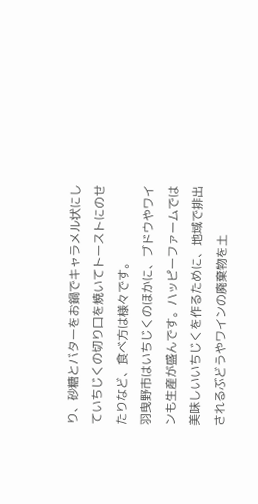り、砂糖とバターをお鍋でキャラメル状にしていちじくの切り口を焼いてトーストにのせたりなど、食べ方は様々です。
羽曳野市はいちじくのほかに、ブドウやワインも生産が盛んです。ハッピーファームでは美味しいいちじくを作るために、地域で排出されるぶどうやワインの廃棄物を土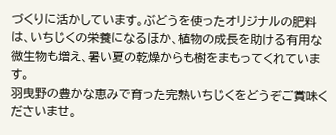づくりに活かしています。ぶどうを使ったオリジナルの肥料は、いちじくの栄養になるほか、植物の成長を助ける有用な微生物も増え、暑い夏の乾燥からも樹をまもってくれています。
羽曳野の豊かな恵みで育った完熟いちじくをどうぞご賞味くださいませ。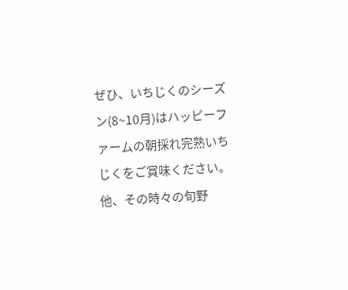ぜひ、いちじくのシーズン(8~10月)はハッピーファームの朝採れ完熟いちじくをご賞味ください。
他、その時々の旬野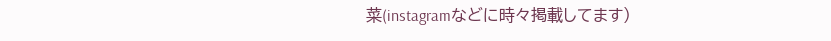菜(instagramなどに時々掲載してます)